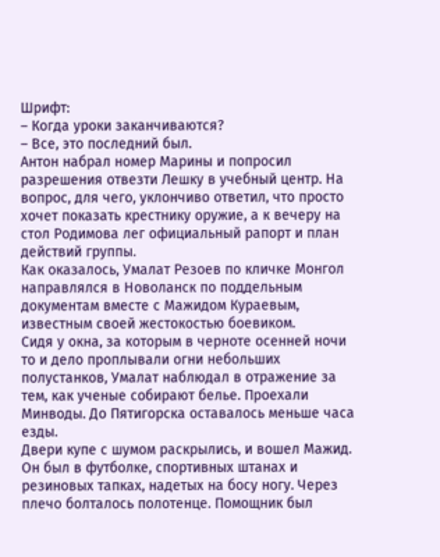Шрифт:
– Когда уроки заканчиваются?
– Все, это последний был.
Антон набрал номер Марины и попросил разрешения отвезти Лешку в учебный центр. На вопрос, для чего, уклончиво ответил, что просто хочет показать крестнику оружие, а к вечеру на стол Родимова лег официальный рапорт и план действий группы.
Как оказалось, Умалат Резоев по кличке Монгол направлялся в Новоланск по поддельным документам вместе с Мажидом Кураевым, известным своей жестокостью боевиком.
Сидя у окна, за которым в черноте осенней ночи то и дело проплывали огни небольших полустанков, Умалат наблюдал в отражение за тем, как ученые собирают белье. Проехали Минводы. До Пятигорска оставалось меньше часа езды.
Двери купе с шумом раскрылись, и вошел Мажид. Он был в футболке, спортивных штанах и резиновых тапках, надетых на босу ногу. Через плечо болталось полотенце. Помощник был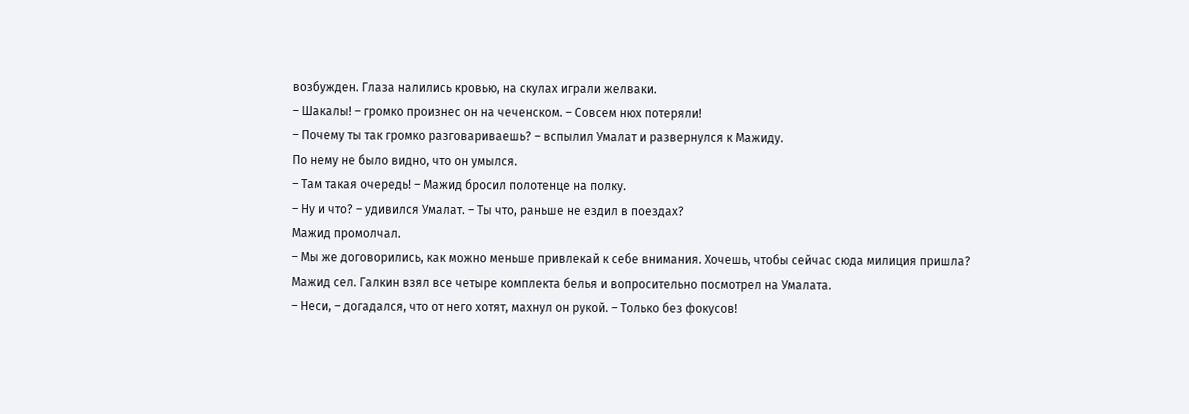возбужден. Глаза налились кровью, на скулах играли желваки.
– Шакалы! – громко произнес он на чеченском. – Совсем нюх потеряли!
– Почему ты так громко разговариваешь? – вспылил Умалат и развернулся к Мажиду.
По нему не было видно, что он умылся.
– Там такая очередь! – Мажид бросил полотенце на полку.
– Ну и что? – удивился Умалат. – Ты что, раньше не ездил в поездах?
Мажид промолчал.
– Мы же договорились, как можно меньше привлекай к себе внимания. Хочешь, чтобы сейчас сюда милиция пришла?
Мажид сел. Галкин взял все четыре комплекта белья и вопросительно посмотрел на Умалата.
– Неси, – догадался, что от него хотят, махнул он рукой. – Только без фокусов!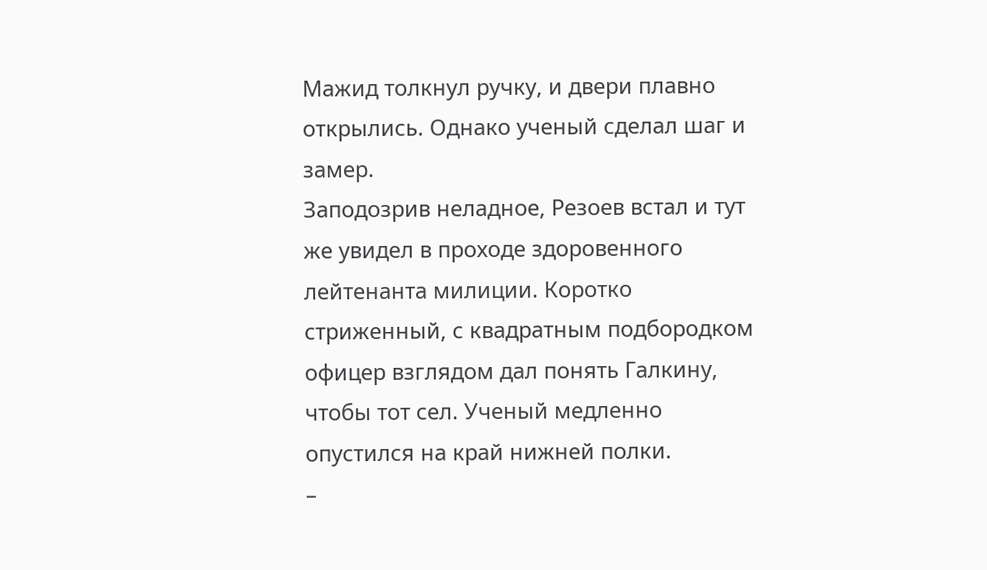Мажид толкнул ручку, и двери плавно открылись. Однако ученый сделал шаг и замер.
Заподозрив неладное, Резоев встал и тут же увидел в проходе здоровенного лейтенанта милиции. Коротко стриженный, с квадратным подбородком офицер взглядом дал понять Галкину, чтобы тот сел. Ученый медленно опустился на край нижней полки.
–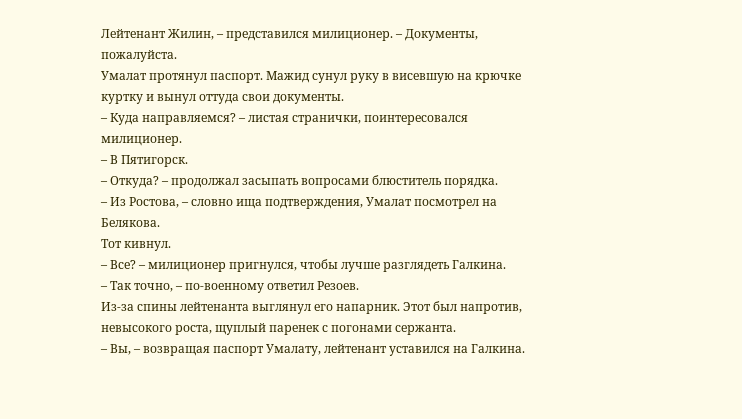Лейтенант Жилин, – представился милиционер. – Документы, пожалуйста.
Умалат протянул паспорт. Мажид сунул руку в висевшую на крючке куртку и вынул оттуда свои документы.
– Куда направляемся? – листая странички, поинтересовался милиционер.
– В Пятигорск.
– Откуда? – продолжал засыпать вопросами блюститель порядка.
– Из Ростова, – словно ища подтверждения, Умалат посмотрел на Белякова.
Тот кивнул.
– Все? – милиционер пригнулся, чтобы лучше разглядеть Галкина.
– Так точно, – по-военному ответил Резоев.
Из-за спины лейтенанта выглянул его напарник. Этот был напротив, невысокого роста, щуплый паренек с погонами сержанта.
– Вы, – возвращая паспорт Умалату, лейтенант уставился на Галкина.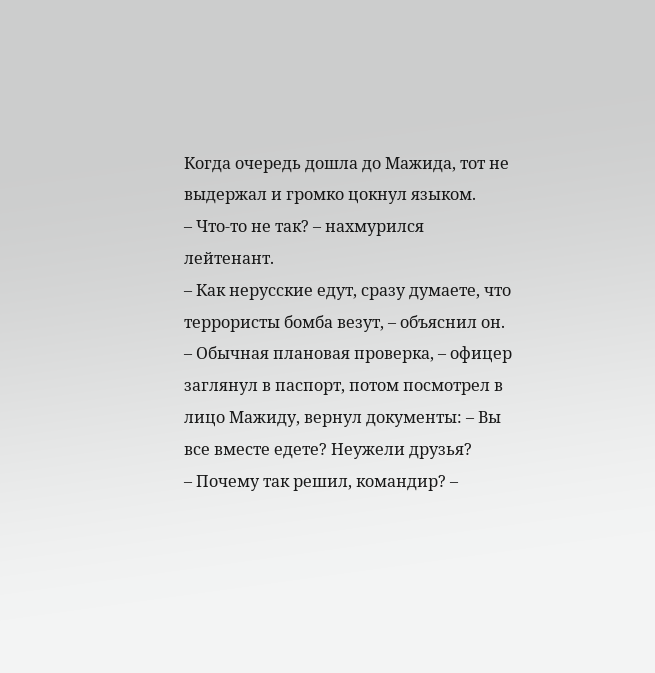Когда очередь дошла до Мажида, тот не выдержал и громко цокнул языком.
– Что-то не так? – нахмурился лейтенант.
– Как нерусские едут, сразу думаете, что террористы бомба везут, – объяснил он.
– Обычная плановая проверка, – офицер заглянул в паспорт, потом посмотрел в лицо Мажиду, вернул документы: – Вы все вместе едете? Неужели друзья?
– Почему так решил, командир? –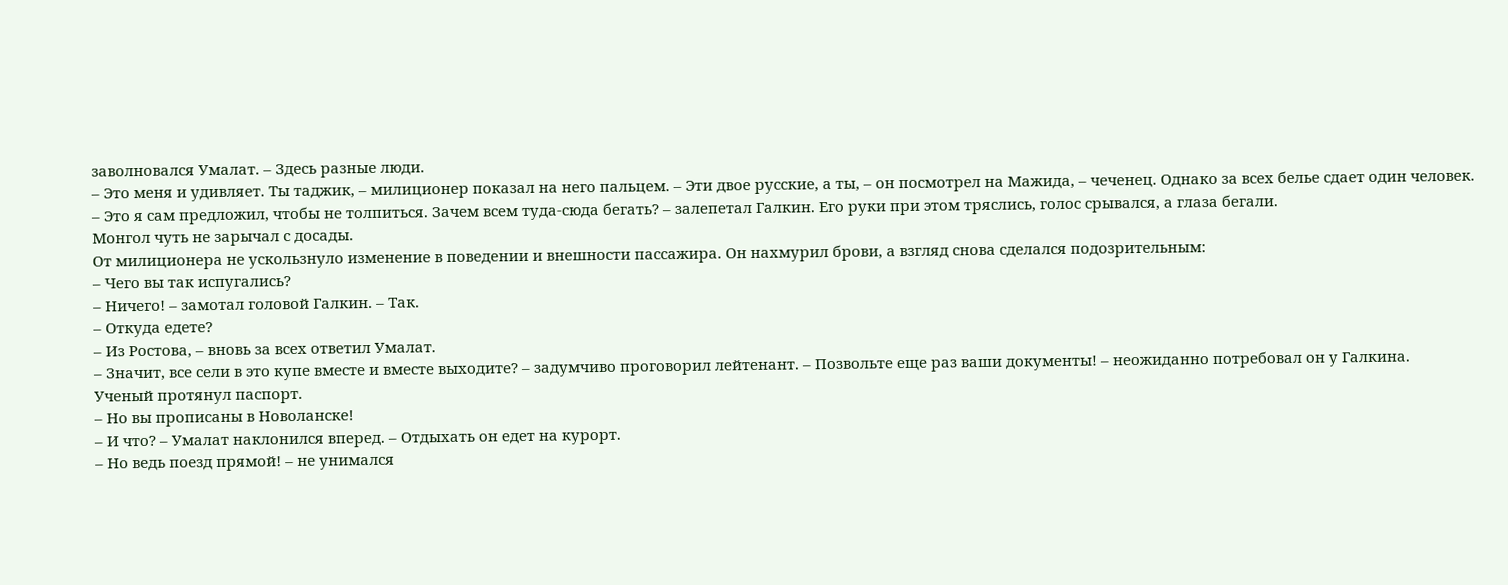заволновался Умалат. – Здесь разные люди.
– Это меня и удивляет. Ты таджик, – милиционер показал на него пальцем. – Эти двое русские, а ты, – он посмотрел на Мажида, – чеченец. Однако за всех белье сдает один человек.
– Это я сам предложил, чтобы не толпиться. Зачем всем туда-сюда бегать? – залепетал Галкин. Его руки при этом тряслись, голос срывался, а глаза бегали.
Монгол чуть не зарычал с досады.
От милиционера не ускользнуло изменение в поведении и внешности пассажира. Он нахмурил брови, а взгляд снова сделался подозрительным:
– Чего вы так испугались?
– Ничего! – замотал головой Галкин. – Так.
– Откуда едете?
– Из Ростова, – вновь за всех ответил Умалат.
– Значит, все сели в это купе вместе и вместе выходите? – задумчиво проговорил лейтенант. – Позвольте еще раз ваши документы! – неожиданно потребовал он у Галкина.
Ученый протянул паспорт.
– Но вы прописаны в Новоланске!
– И что? – Умалат наклонился вперед. – Отдыхать он едет на курорт.
– Но ведь поезд прямой! – не унимался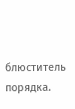блюститель порядка.